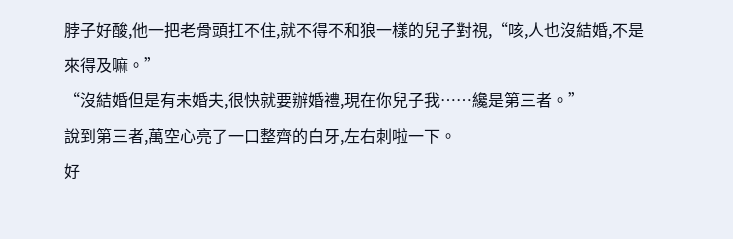脖子好酸,他一把老骨頭扛不住,就不得不和狼一樣的兒子對視,“咳,人也沒結婚,不是來得及嘛。”
“沒結婚但是有未婚夫,很快就要辦婚禮,現在你兒子我……纔是第三者。”
說到第三者,萬空心亮了一口整齊的白牙,左右刺啦一下。
好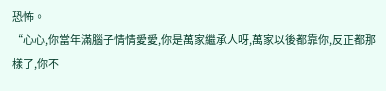恐怖。
“心心,你當年滿腦子情情愛愛,你是萬家繼承人呀,萬家以後都靠你,反正都那樣了,你不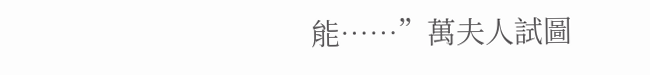能……”萬夫人試圖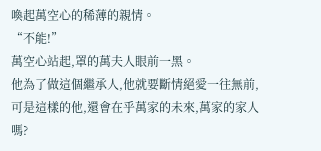喚起萬空心的稀薄的親情。
“不能!”
萬空心站起,罩的萬夫人眼前一黑。
他為了做這個繼承人,他就要斷情絕愛一往無前,可是這樣的他,還會在乎萬家的未來,萬家的家人嗎?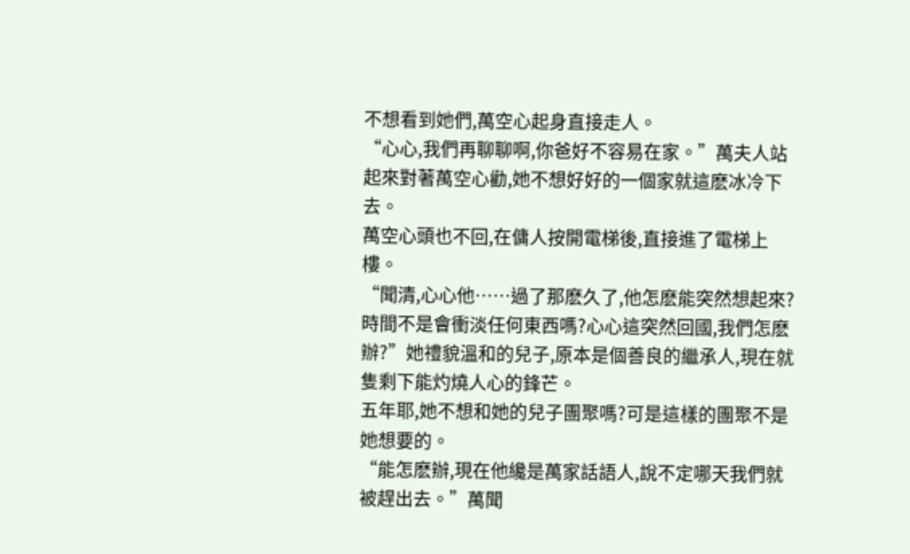不想看到她們,萬空心起身直接走人。
“心心,我們再聊聊啊,你爸好不容易在家。”萬夫人站起來對著萬空心勸,她不想好好的一個家就這麽冰冷下去。
萬空心頭也不回,在傭人按開電梯後,直接進了電梯上樓。
“聞清,心心他……過了那麽久了,他怎麽能突然想起來?時間不是會衝淡任何東西嗎?心心這突然回國,我們怎麽辦?”她禮貌溫和的兒子,原本是個善良的繼承人,現在就隻剩下能灼燒人心的鋒芒。
五年耶,她不想和她的兒子團聚嗎?可是這樣的團聚不是她想要的。
“能怎麽辦,現在他纔是萬家話語人,說不定哪天我們就被趕出去。”萬聞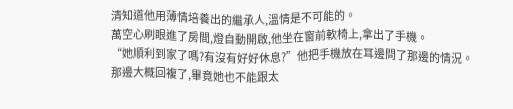清知道他用薄情培養出的繼承人,溫情是不可能的。
萬空心刷眼進了房間,燈自動開啟,他坐在窗前軟椅上,拿出了手機。
“她順利到家了嗎?有沒有好好休息?”他把手機放在耳邊問了那邊的情況。
那邊大概回複了,畢竟她也不能跟太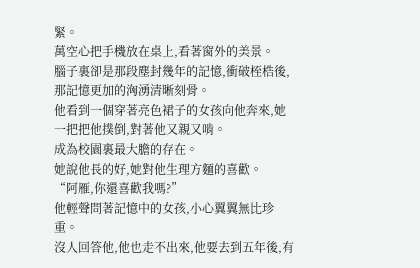緊。
萬空心把手機放在桌上,看著窗外的美景。
腦子裏卻是那段塵封幾年的記憶,衝破桎梏後,那記憶更加的洶湧清晰刻骨。
他看到一個穿著亮色裙子的女孩向他奔來,她一把把他撲倒,對著他又親又啃。
成為校園裏最大膽的存在。
她說他長的好,她對他生理方麵的喜歡。
“阿雁,你還喜歡我嗎?”
他輕聲問著記憶中的女孩,小心翼翼無比珍重。
沒人回答他,他也走不出來,他要去到五年後,有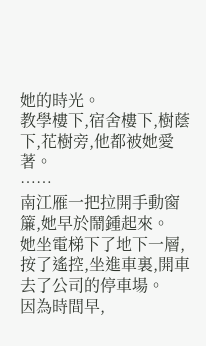她的時光。
教學樓下,宿舍樓下,樹蔭下,花樹旁,他都被她愛著。
……
南江雁一把拉開手動窗簾,她早於鬧鍾起來。
她坐電梯下了地下一層,按了遙控,坐進車裏,開車去了公司的停車場。
因為時間早,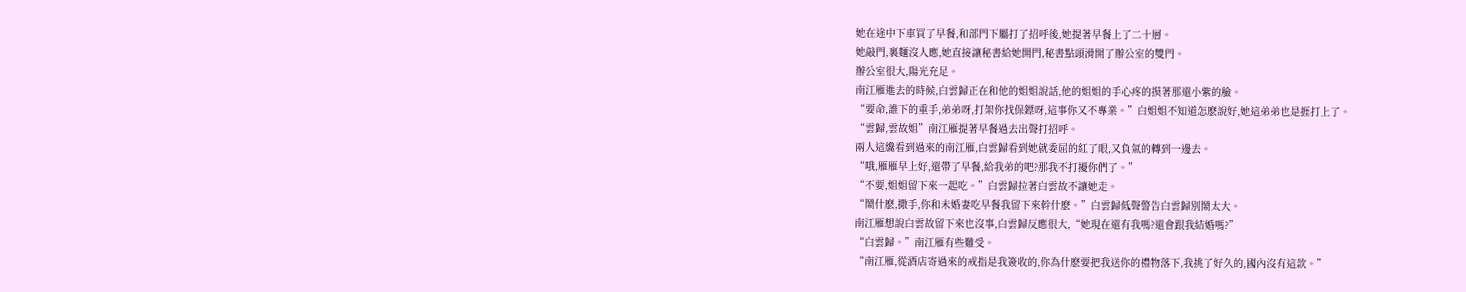她在途中下車買了早餐,和部門下屬打了招呼後,她提著早餐上了二十層。
她敲門,裏麵沒人應,她直接讓秘書給她開門,秘書點頭滑開了辦公室的雙門。
辦公室很大,陽光充足。
南江雁進去的時候,白雲歸正在和他的姐姐說話,他的姐姐的手心疼的摸著那還小紫的臉。
“要命,誰下的重手,弟弟呀,打架你找保鏢呀,這事你又不專業。”白姐姐不知道怎麽說好,她這弟弟也是捱打上了。
“雲歸,雲故姐”南江雁提著早餐過去出聲打招呼。
兩人這纔看到過來的南江雁,白雲歸看到她就委屈的紅了眼,又負氣的轉到一邊去。
“哦,雁雁早上好,還帶了早餐,給我弟的吧?那我不打擾你們了。”
“不要,姐姐留下來一起吃。”白雲歸拉著白雲故不讓她走。
“鬧什麽,撒手,你和未婚妻吃早餐我留下來幹什麽。”白雲歸低聲警告白雲歸別鬧太大。
南江雁想說白雲故留下來也沒事,白雲歸反應很大,“她現在還有我嗎?還會跟我結婚嗎?”
“白雲歸。”南江雁有些難受。
“南江雁,從酒店寄過來的戒指是我簽收的,你為什麽要把我送你的禮物落下,我挑了好久的,國內沒有這款。”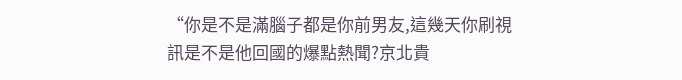“你是不是滿腦子都是你前男友,這幾天你刷視訊是不是他回國的爆點熱聞?京北貴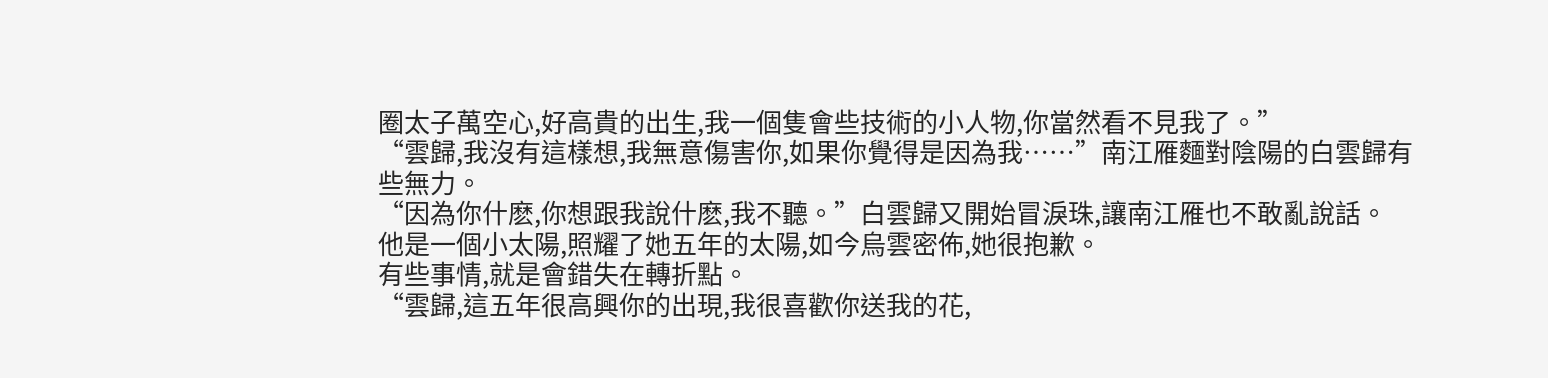圈太子萬空心,好高貴的出生,我一個隻會些技術的小人物,你當然看不見我了。”
“雲歸,我沒有這樣想,我無意傷害你,如果你覺得是因為我……”南江雁麵對陰陽的白雲歸有些無力。
“因為你什麽,你想跟我說什麽,我不聽。”白雲歸又開始冒淚珠,讓南江雁也不敢亂說話。
他是一個小太陽,照耀了她五年的太陽,如今烏雲密佈,她很抱歉。
有些事情,就是會錯失在轉折點。
“雲歸,這五年很高興你的出現,我很喜歡你送我的花,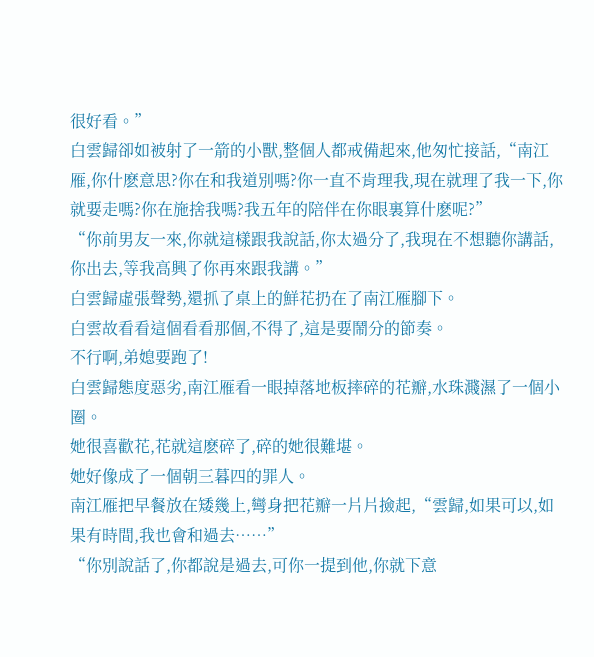很好看。”
白雲歸卻如被射了一箭的小獸,整個人都戒備起來,他匆忙接話,“南江雁,你什麽意思?你在和我道別嗎?你一直不肯理我,現在就理了我一下,你就要走嗎?你在施捨我嗎?我五年的陪伴在你眼裏算什麽呢?”
“你前男友一來,你就這樣跟我說話,你太過分了,我現在不想聽你講話,你出去,等我高興了你再來跟我講。”
白雲歸虛張聲勢,還抓了桌上的鮮花扔在了南江雁腳下。
白雲故看看這個看看那個,不得了,這是要鬧分的節奏。
不行啊,弟媳要跑了!
白雲歸態度惡劣,南江雁看一眼掉落地板摔碎的花瓣,水珠濺濕了一個小圈。
她很喜歡花,花就這麽碎了,碎的她很難堪。
她好像成了一個朝三暮四的罪人。
南江雁把早餐放在矮幾上,彎身把花瓣一片片撿起,“雲歸,如果可以,如果有時間,我也會和過去……”
“你別說話了,你都說是過去,可你一提到他,你就下意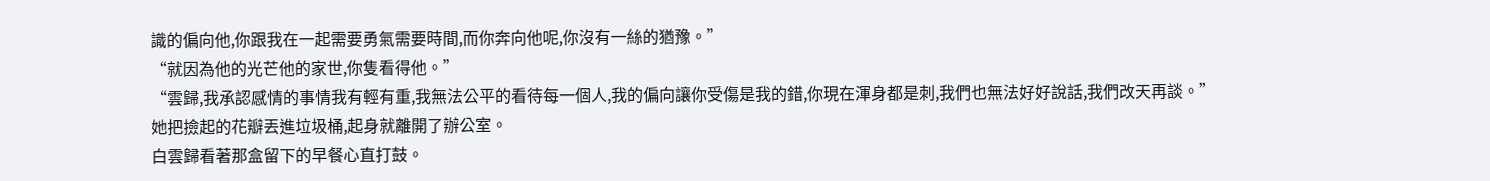識的偏向他,你跟我在一起需要勇氣需要時間,而你奔向他呢,你沒有一絲的猶豫。”
“就因為他的光芒他的家世,你隻看得他。”
“雲歸,我承認感情的事情我有輕有重,我無法公平的看待每一個人,我的偏向讓你受傷是我的錯,你現在渾身都是刺,我們也無法好好說話,我們改天再談。”
她把撿起的花瓣丟進垃圾桶,起身就離開了辦公室。
白雲歸看著那盒留下的早餐心直打鼓。